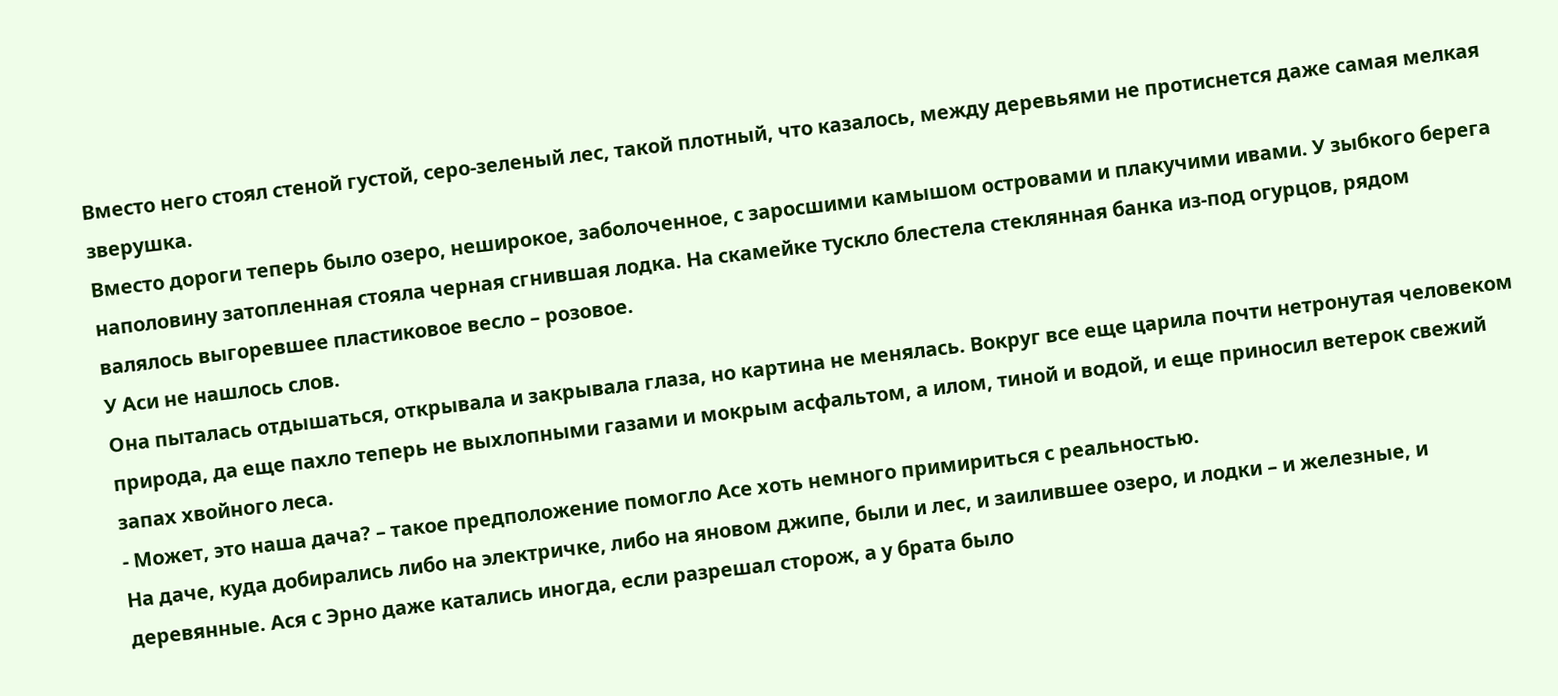Вместо него стоял стеной густой, серо-зеленый лес, такой плотный, что казалось, между деревьями не протиснется даже самая мелкая зверушка.
Вместо дороги теперь было озеро, неширокое, заболоченное, с заросшими камышом островами и плакучими ивами. У зыбкого берега наполовину затопленная стояла черная сгнившая лодка. На скамейке тускло блестела стеклянная банка из-под огурцов, рядом валялось выгоревшее пластиковое весло – розовое.
У Аси не нашлось слов.
Она пыталась отдышаться, открывала и закрывала глаза, но картина не менялась. Вокруг все еще царила почти нетронутая человеком природа, да еще пахло теперь не выхлопными газами и мокрым асфальтом, а илом, тиной и водой, и еще приносил ветерок свежий запах хвойного леса.
- Может, это наша дача? – такое предположение помогло Асе хоть немного примириться с реальностью.
На даче, куда добирались либо на электричке, либо на яновом джипе, были и лес, и заилившее озеро, и лодки – и железные, и деревянные. Ася с Эрно даже катались иногда, если разрешал сторож, а у брата было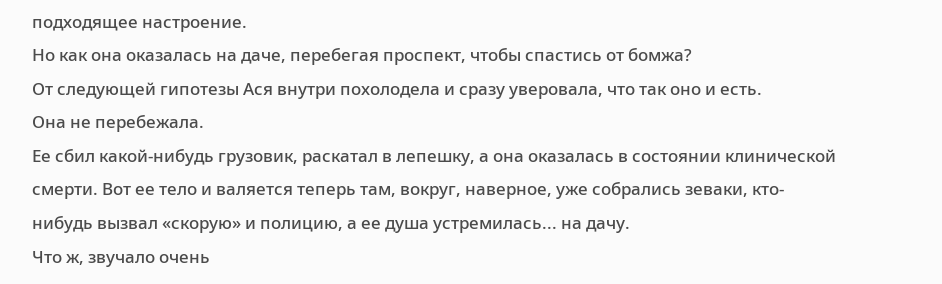подходящее настроение.
Но как она оказалась на даче, перебегая проспект, чтобы спастись от бомжа?
От следующей гипотезы Ася внутри похолодела и сразу уверовала, что так оно и есть.
Она не перебежала.
Ее сбил какой-нибудь грузовик, раскатал в лепешку, а она оказалась в состоянии клинической смерти. Вот ее тело и валяется теперь там, вокруг, наверное, уже собрались зеваки, кто-нибудь вызвал «скорую» и полицию, а ее душа устремилась... на дачу.
Что ж, звучало очень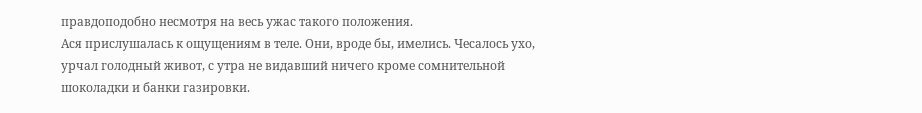правдоподобно несмотря на весь ужас такого положения.
Ася прислушалась к ощущениям в теле. Они, вроде бы, имелись. Чесалось ухо, урчал голодный живот, с утра не видавший ничего кроме сомнительной шоколадки и банки газировки.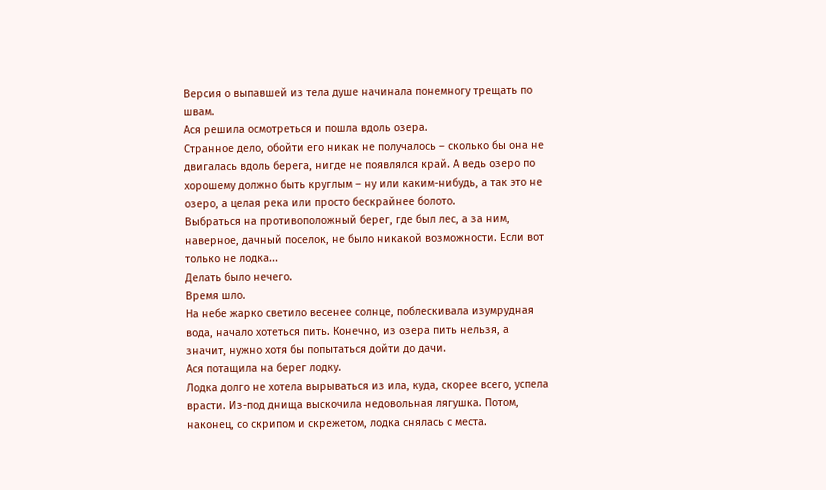Версия о выпавшей из тела душе начинала понемногу трещать по швам.
Ася решила осмотреться и пошла вдоль озера.
Странное дело, обойти его никак не получалось – сколько бы она не двигалась вдоль берега, нигде не появлялся край. А ведь озеро по хорошему должно быть круглым – ну или каким-нибудь, а так это не озеро, а целая река или просто бескрайнее болото.
Выбраться на противоположный берег, где был лес, а за ним, наверное, дачный поселок, не было никакой возможности. Если вот только не лодка...
Делать было нечего.
Время шло.
На небе жарко светило весенее солнце, поблескивала изумрудная вода, начало хотеться пить. Конечно, из озера пить нельзя, а значит, нужно хотя бы попытаться дойти до дачи.
Ася потащила на берег лодку.
Лодка долго не хотела вырываться из ила, куда, скорее всего, успела врасти. Из-под днища выскочила недовольная лягушка. Потом, наконец, со скрипом и скрежетом, лодка снялась с места.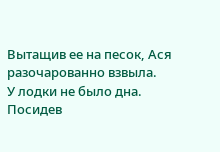Вытащив ее на песок, Ася разочарованно взвыла.
У лодки не было дна.
Посидев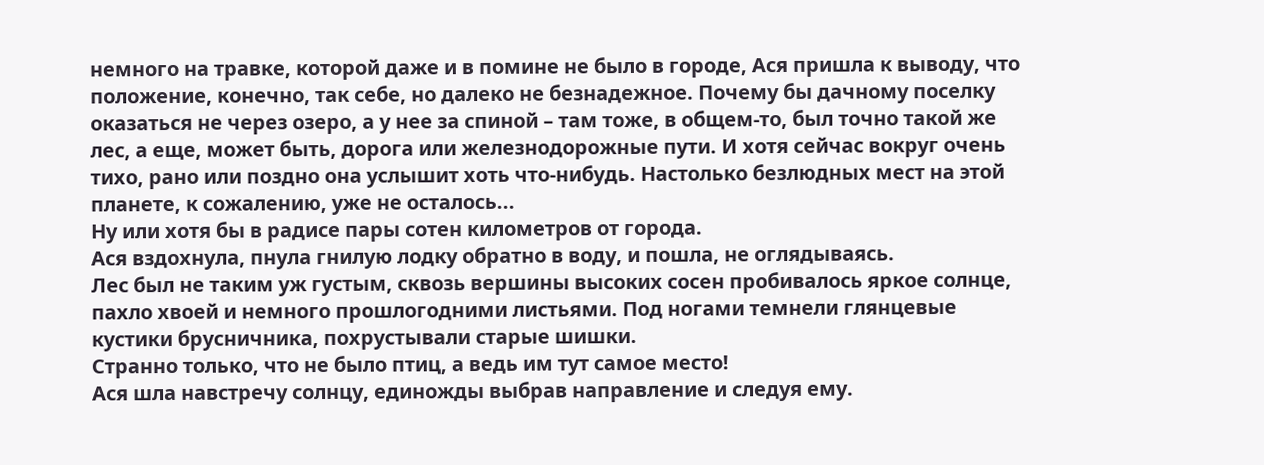немного на травке, которой даже и в помине не было в городе, Ася пришла к выводу, что положение, конечно, так себе, но далеко не безнадежное. Почему бы дачному поселку оказаться не через озеро, а у нее за спиной – там тоже, в общем-то, был точно такой же лес, а еще, может быть, дорога или железнодорожные пути. И хотя сейчас вокруг очень тихо, рано или поздно она услышит хоть что-нибудь. Настолько безлюдных мест на этой планете, к сожалению, уже не осталось...
Ну или хотя бы в радисе пары сотен километров от города.
Ася вздохнула, пнула гнилую лодку обратно в воду, и пошла, не оглядываясь.
Лес был не таким уж густым, сквозь вершины высоких сосен пробивалось яркое солнце, пахло хвоей и немного прошлогодними листьями. Под ногами темнели глянцевые кустики брусничника, похрустывали старые шишки.
Странно только, что не было птиц, а ведь им тут самое место!
Ася шла навстречу солнцу, единожды выбрав направление и следуя ему.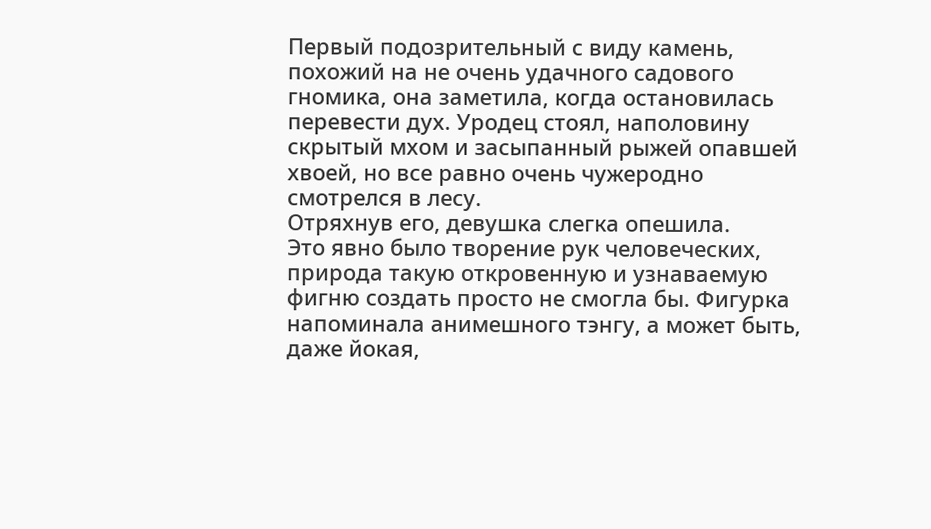Первый подозрительный с виду камень, похожий на не очень удачного садового гномика, она заметила, когда остановилась перевести дух. Уродец стоял, наполовину скрытый мхом и засыпанный рыжей опавшей хвоей, но все равно очень чужеродно смотрелся в лесу.
Отряхнув его, девушка слегка опешила.
Это явно было творение рук человеческих, природа такую откровенную и узнаваемую фигню создать просто не смогла бы. Фигурка напоминала анимешного тэнгу, а может быть, даже йокая,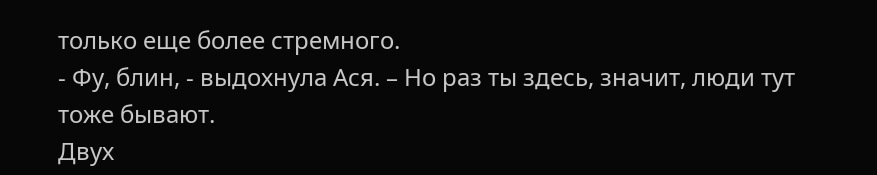только еще более стремного.
- Фу, блин, - выдохнула Ася. – Но раз ты здесь, значит, люди тут тоже бывают.
Двух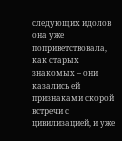следующих идолов она уже поприветствовала, как старых знакомых – они казались ей признаками скорой встречи с цивилизацией, и уже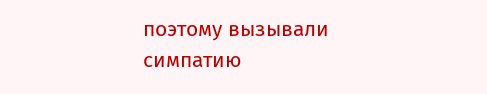поэтому вызывали симпатию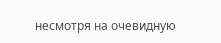несмотря на очевидную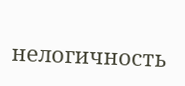нелогичность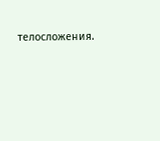телосложения.